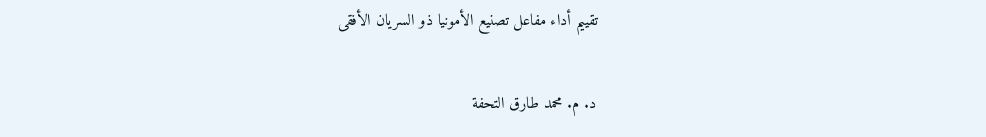تقييم أداء مفاعل تصنيع الأمونيا ذو السريان الأفقى

د. م. محمد طارق التحفة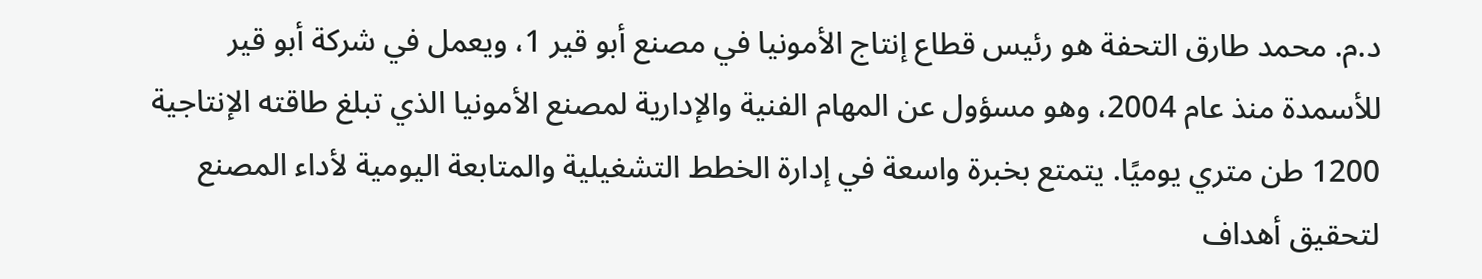د.م. محمد طارق التحفة هو رئيس قطاع إنتاج الأمونيا في مصنع أبو قير 1، ويعمل في شركة أبو قير للأسمدة منذ عام 2004، وهو مسؤول عن المهام الفنية والإدارية لمصنع الأمونيا الذي تبلغ طاقته الإنتاجية 1200 طن متري يوميًا. يتمتع بخبرة واسعة في إدارة الخطط التشغيلية والمتابعة اليومية لأداء المصنع لتحقيق أهداف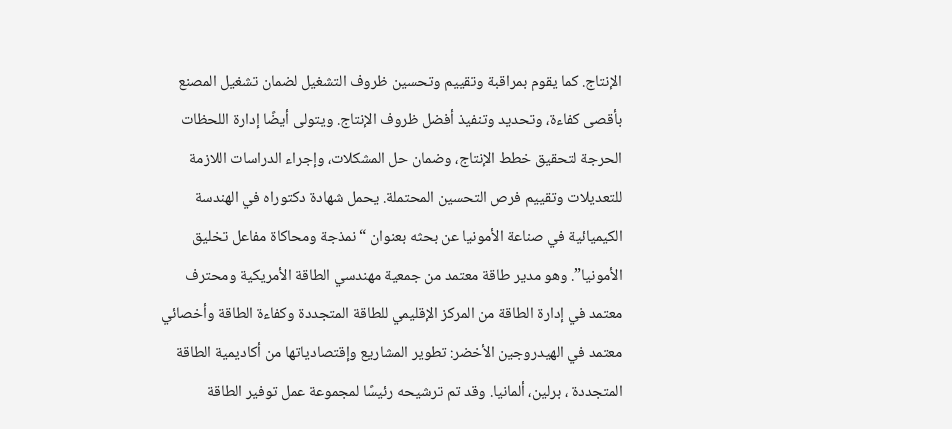الإنتاج. كما يقوم بمراقبة وتقييم وتحسين ظروف التشغيل لضمان تشغيل المصنع بأقصى كفاءة، وتحديد وتنفيذ أفضل ظروف الإنتاج. ويتولى أيضًا إدارة اللحظات الحرجة لتحقيق خطط الإنتاج، وضمان حل المشكلات، وإجراء الدراسات اللازمة للتعديلات وتقييم فرص التحسين المحتملة. يحمل شهادة دكتوراه في الهندسة الكيميائية في صناعة الأمونيا عن بحثه بعنوان “نمذجة ومحاكاة مفاعل تخليق الأمونيا”. وهو مدير طاقة معتمد من جمعية مهندسي الطاقة الأمريكية ومحترف معتمد في إدارة الطاقة من المركز الإقليمي للطاقة المتجددة وكفاءة الطاقة وأخصائي معتمد في الهيدروجين الأخضر: تطوير المشاريع وإقتصادياتها من أكاديمية الطاقة المتجددة ، برلين، ألمانيا. وقد تم ترشيحه رئيسًا لمجموعة عمل توفير الطاقة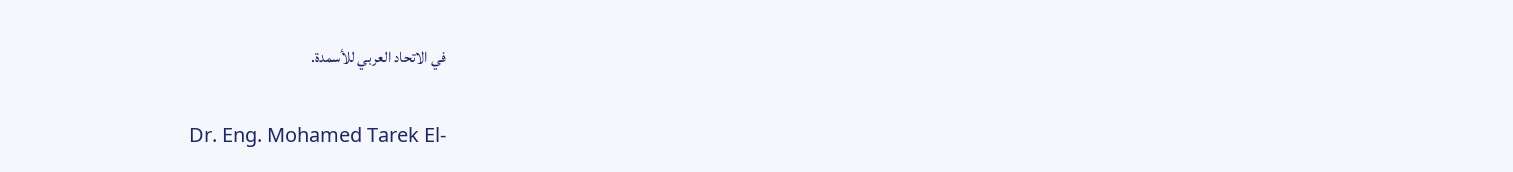في الاتحاد العربي للأسمدة.

Dr. Eng. Mohamed Tarek El-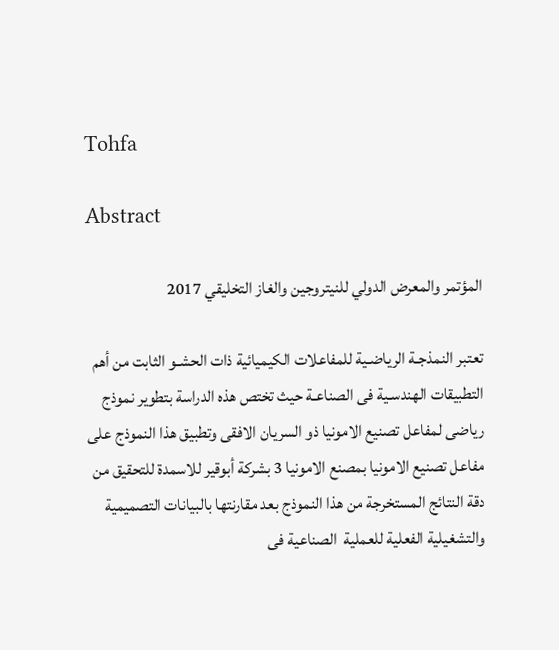Tohfa

Abstract

المؤتمر والمعرض الدولي للنيتروجين والغاز التخليقي 2017

تعتبر النمذجـة الرياضـية للمفاعلات الكيميائية ذات الحشـو الثابت من أهم التطبيقات الهندسـية فى الصناعـة حيث تختص هذه الدراسة بتطوير نموذج رياضى لمفاعل تصنيع الامونيا ذو السريان الافقى وتطبيق هذا النموذج على مفاعل تصنيع الامونيا بمصنع الامونيا 3 بشركة أبوقير للاسمدة للتحقيق من دقة النتائج المستخرجة من هذا النموذج بعد مقارنتها بالبيانات التصميمية والتشغيلية الفعلية للعملية  الصناعية فى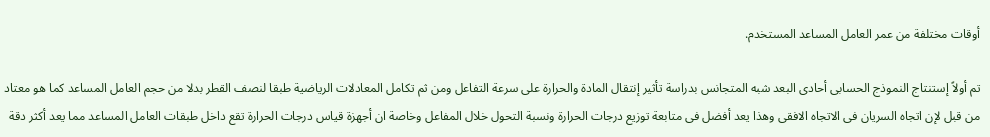أوقات مختلفة من عمر العامل المساعد المستخدم.

تم أولاً إستنتاج النموذج الحسابى أحادى البعد شبه المتجانس بدراسة تأثير إنتقال المادة والحرارة على سرعة التفاعل ومن ثم تكامل المعادلات الرياضية طبقا لنصف القطر بدلا من حجم العامل المساعد كما هو معتاد من قبل لإن اتجاه السريان فى الاتجاه الافقى وهذا يعد أفضل فى متابعة توزيع درجات الحرارة ونسبة التحول خلال المفاعل وخاصة ان أجهزة قياس درجات الحرارة تقع داخل طبقات العامل المساعد مما يعد أكثر دقة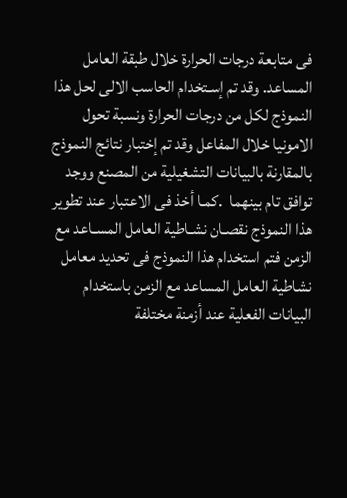فى متابعة درجات الحرارة خلال طبقة العامل المساعد. وقد تم إسـتخدام الحاسب الالى لحل هذا النموذج لكل من درجات الحرارة ونسبة تحول الامونيا خلال المفاعل وقد تم إختبار نتائج النموذج بالمقارنة بالبيانات التشغيلية من المصنع ووجد توافق تام بينهما  .كمـا أخذ فى الاعتبار عند تطوير هذا النموذج نقصـان نشـاطية العامل المسـاعد مع الزمن فتم استخدام هذا النموذج فى تحديد معامل نشاطية العامل المساعد مع الزمن باستخدام البيانات الفعلية عند أزمنة مختلفة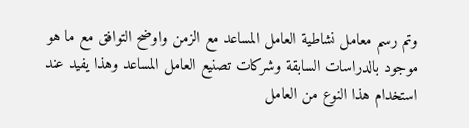وتم رسم معامل نشاطية العامل المساعد مع الزمن واوضح التوافق مع ما هو موجود بالدراسات السابقة وشركات تصنيع العامل المساعد وهذا يفيد عند استخدام هذا النوع من العامل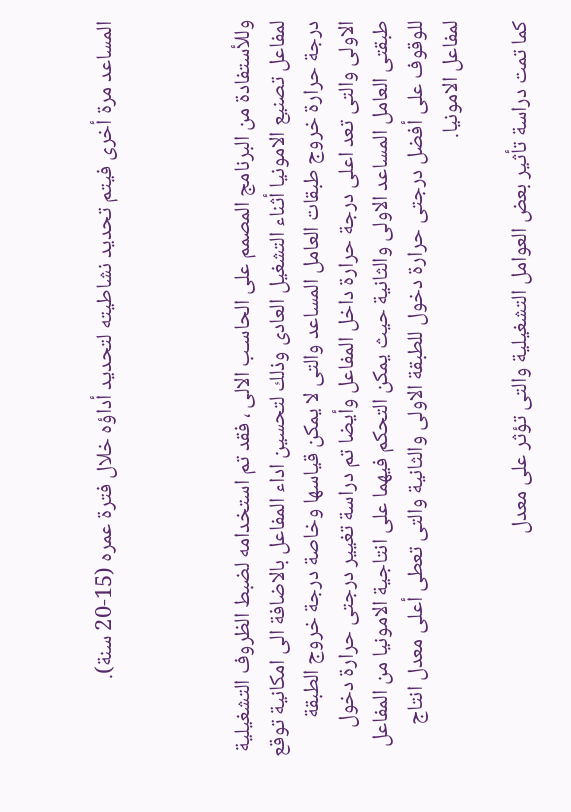المساعد مرة أخرى فيتم تحديد نشاطيته لتحديد أداؤه خلال فترة عمره (15-20 سنة).



وللأستفادة من البرنامج المصمم على الحاسـب الالى ، فقد تم استخدامه لضبط الظروف التشغيلية لمفاعل تصنيع الامونيا أثناء التشغيل العادى وذلك لتحسين اداء المفاعل بالاضافة الى امكانية توقع درجة حرارة خروج طبقات العامل المساعد والتى لا يمكن قياسها وخاصة درجة خروج الطبقة الاولى والتى تعد اعلى درجة حرارة داخل المفاعل وأيضا تم دراسة تغيير درجتى حرارة دخول طبقتى العامل المساعد الاولى والثانية حيث يمكن التحكم فيهما على انتاجية الامونيا من المفاعل للوقوف على أفضل درجتى حرارة دخول للطبقة الاولى والثانية والتى تعطى أعلى معدل انتاج لمفاعل الامونيا.

كما تمت دراسة تأثير بعض العوامل التشغيلية والتى تؤثر على معدل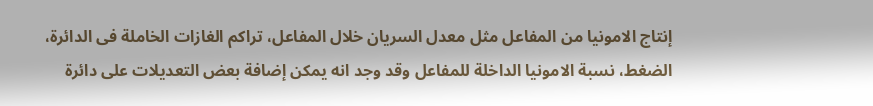إنتاج الامونيا من المفاعل مثل معدل السريان خلال المفاعل، تراكم الغازات الخاملة فى الدائرة، الضغط، نسبة الامونيا الداخلة للمفاعل وقد وجد انه يمكن إضافة بعض التعديلات على دائرة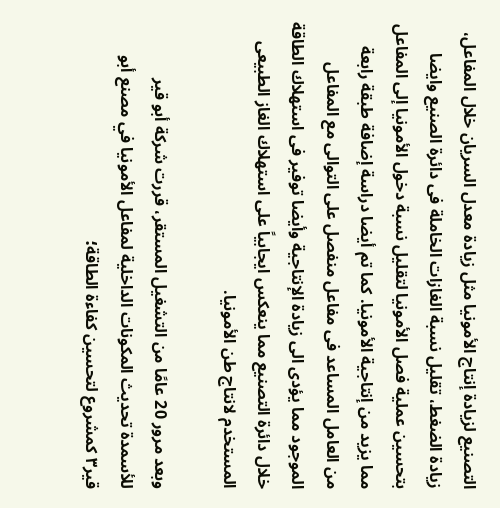التصنيع لزيادة إنتاج الأمونيا مثل زيادة معدل السريان خلال المفاعل، زيادة الضغط، تقليل نسبة الغازات الخاملة فى دائرة الصنيع وايضا بتحسين عملية فصل الأمونيا لتقليل نسبة دخول الأمونيا إلى المفاعل مما يزيد من إنتاجية الأمونيا. كما تم أيضا دراسة إضافة طبقة رابعة من العامل المساعد فى مفاعل منفصل على التوالى مع المفاعل الموجود مما يؤدى الى زيادة الإنتاجية وأيضا توفير فى استهلاك الطاقة خلال دائرة التصنيع مما ينعكس ايجابياً على استهلاك الغاز الطبيعى المستخدم لانتاج طن الأمونيا.

وبعد مرور 20 عامًا من التشغيل المستقر، قررت شركة أبو قير للأسمدة تحديث المكونات الداخلية لمفاعل الأمونيا في مصنع أبو قير٣ كمشروع لتحسين كفاءة الطاقة؛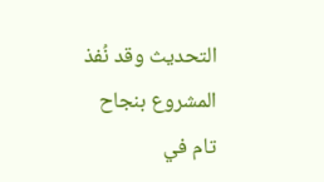التحديث وقد نُفذ المشروع بنجاح تام في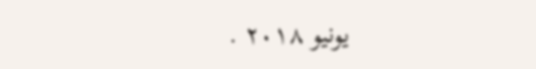يونيو ٢٠١٨ .